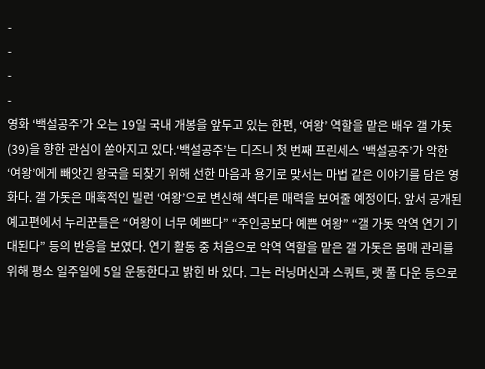-
-
-
-
영화 ‘백설공주’가 오는 19일 국내 개봉을 앞두고 있는 한편, ‘여왕’ 역할을 맡은 배우 갤 가돗(39)을 향한 관심이 쏟아지고 있다.‘백설공주’는 디즈니 첫 번째 프린세스 ‘백설공주’가 악한 ‘여왕’에게 빼앗긴 왕국을 되찾기 위해 선한 마음과 용기로 맞서는 마법 같은 이야기를 담은 영화다. 갤 가돗은 매혹적인 빌런 ‘여왕’으로 변신해 색다른 매력을 보여줄 예정이다. 앞서 공개된 예고편에서 누리꾼들은 “여왕이 너무 예쁘다” “주인공보다 예쁜 여왕” “갤 가돗 악역 연기 기대된다” 등의 반응을 보였다. 연기 활동 중 처음으로 악역 역할을 맡은 갤 가돗은 몸매 관리를 위해 평소 일주일에 5일 운동한다고 밝힌 바 있다. 그는 러닝머신과 스쿼트, 랫 풀 다운 등으로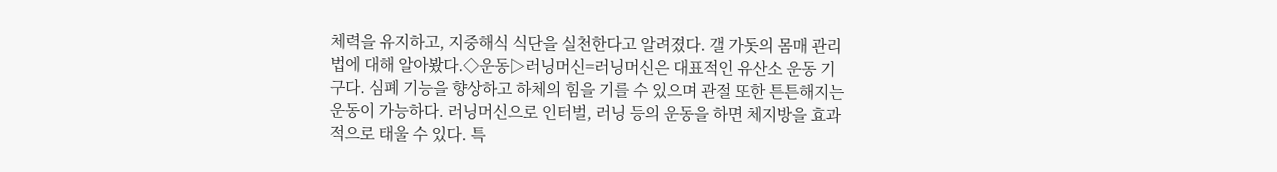체력을 유지하고, 지중해식 식단을 실천한다고 알려졌다. 갤 가돗의 몸매 관리법에 대해 알아봤다.◇운동▷러닝머신=러닝머신은 대표적인 유산소 운동 기구다. 심폐 기능을 향상하고 하체의 힘을 기를 수 있으며 관절 또한 튼튼해지는 운동이 가능하다. 러닝머신으로 인터벌, 러닝 등의 운동을 하면 체지방을 효과적으로 태울 수 있다. 특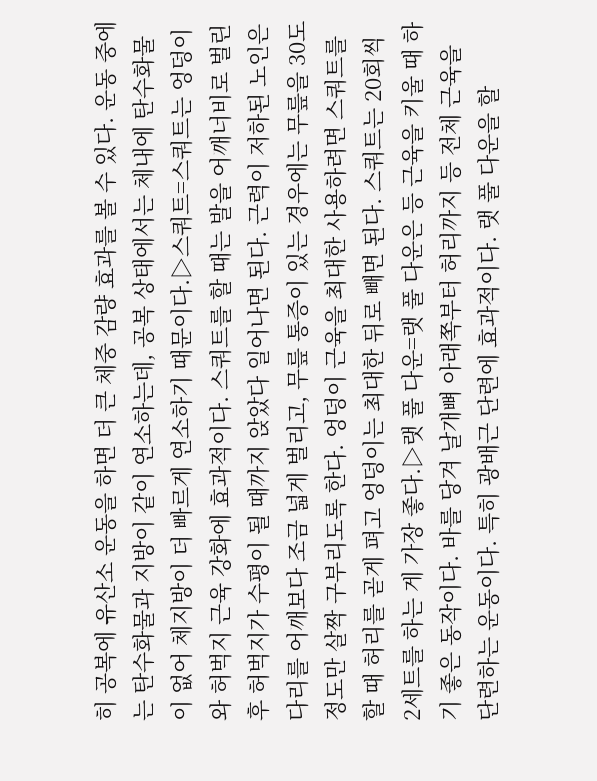히 공복에 유산소 운동을 하면 더 큰 체중 감량 효과를 볼 수 있다. 운동 중에는 탄수화물과 지방이 같이 연소하는데, 공복 상태에서는 체내에 탄수화물이 없어 체지방이 더 빠르게 연소하기 때문이다.▷스쿼트=스쿼트는 엉덩이와 허벅지 근육 강화에 효과적이다. 스쿼트를 할 때는 발을 어깨너비로 벌린 후 허벅지가 수평이 될 때까지 앉았다 일어나면 된다. 근력이 저하된 노인은 다리를 어깨보다 조금 넓게 벌리고, 무릎 통증이 있는 경우에는 무릎을 30도 정도만 살짝 구부리도록 한다. 엉덩이 근육을 최대한 사용하려면 스쿼트를 할 때 허리를 곧게 펴고 엉덩이는 최대한 뒤로 빼면 된다. 스쿼트는 20회씩 2세트를 하는 게 가장 좋다.▷랫 풀 다운=랫 풀 다운은 등 근육을 키울 때 하기 좋은 동작이다. 바를 당겨 날개뼈 아래쪽부터 허리까지 등 전체 근육을 단련하는 운동이다. 특히 광배근 단련에 효과적이다. 랫 풀 다운을 할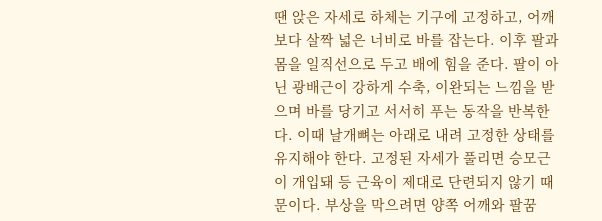땐 앉은 자세로 하체는 기구에 고정하고, 어깨보다 살짝 넓은 너비로 바를 잡는다. 이후 팔과 몸을 일직선으로 두고 배에 힘을 준다. 팔이 아닌 광배근이 강하게 수축, 이완되는 느낌을 받으며 바를 당기고 서서히 푸는 동작을 반복한다. 이때 날개뼈는 아래로 내려 고정한 상태를 유지해야 한다. 고정된 자세가 풀리면 승모근이 개입돼 등 근육이 제대로 단련되지 않기 때문이다. 부상을 막으려면 양쪽 어깨와 팔꿈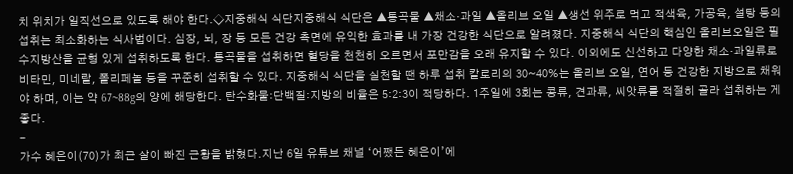치 위치가 일직선으로 있도록 해야 한다.◇지중해식 식단지중해식 식단은 ▲통곡물 ▲채소‧과일 ▲올리브 오일 ▲생선 위주로 먹고 적색육, 가공육, 설탕 등의 섭취는 최소화하는 식사법이다. 심장, 뇌, 장 등 모든 건강 측면에 유익한 효과를 내 가장 건강한 식단으로 알려졌다. 지중해식 식단의 핵심인 올리브오일은 필수지방산을 균형 있게 섭취하도록 한다. 통곡물을 섭취하면 혈당을 천천히 오르면서 포만감을 오래 유지할 수 있다. 이외에도 신선하고 다양한 채소‧과일류로 비타민, 미네랄, 폴리페놀 등을 꾸준히 섭취할 수 있다. 지중해식 식단을 실천할 땐 하루 섭취 칼로리의 30~40%는 올리브 오일, 연어 등 건강한 지방으로 채워야 하며, 이는 약 67~88g의 양에 해당한다. 탄수화물:단백질:지방의 비율은 5:2:3이 적당하다. 1주일에 3회는 콩류, 견과류, 씨앗류를 적절히 골라 섭취하는 게 좋다.
-
가수 혜은이(70)가 최근 살이 빠진 근황을 밝혔다.지난 6일 유튜브 채널 ‘어쨌든 혜은이’에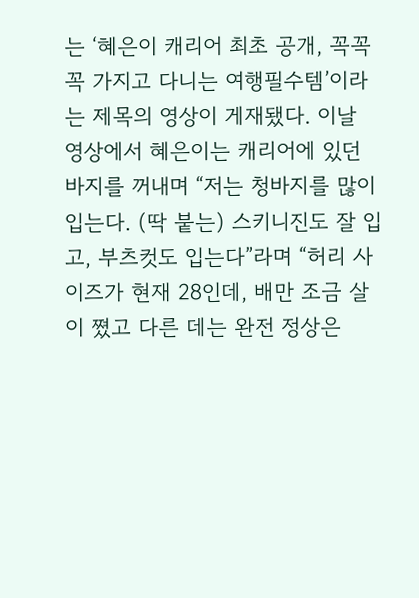는 ‘혜은이 캐리어 최초 공개, 꼭꼭꼭 가지고 다니는 여행필수템’이라는 제목의 영상이 게재됐다. 이날 영상에서 혜은이는 캐리어에 있던 바지를 꺼내며 “저는 청바지를 많이 입는다. (딱 붙는) 스키니진도 잘 입고, 부츠컷도 입는다”라며 “허리 사이즈가 현재 28인데, 배만 조금 살이 쪘고 다른 데는 완전 정상은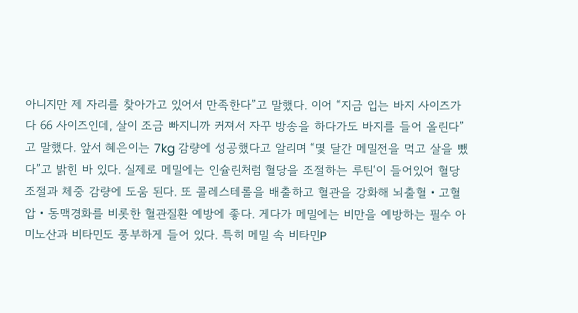아니지만 제 자리를 찾아가고 있어서 만족한다”고 말했다. 이어 “지금 입는 바지 사이즈가 다 66 사이즈인데, 살이 조금 빠지니까 커져서 자꾸 방송을 하다가도 바지를 들어 올린다”고 말했다. 앞서 혜은이는 7kg 감량에 성공했다고 알리며 “몇 달간 메밀전을 먹고 살을 뺐다”고 밝힌 바 있다. 실제로 메밀에는 인슐린처럼 혈당을 조절하는 루틴‘이 들어있어 혈당 조절과 체중 감량에 도움 된다. 또 콜레스테롤을 배출하고 혈관을 강화해 뇌출혈‧고혈압‧동맥경화를 비롯한 혈관질환 예방에 좋다. 게다가 메밀에는 비만을 예방하는 필수 아미노산과 비타민도 풍부하게 들어 있다. 특히 메밀 속 비타민P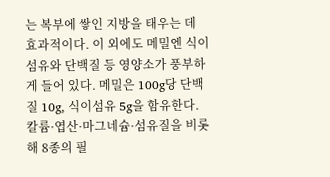는 복부에 쌓인 지방을 태우는 데 효과적이다. 이 외에도 메밀엔 식이섬유와 단백질 등 영양소가 풍부하게 들어 있다. 메밀은 100g당 단백질 10g, 식이섬유 5g을 함유한다. 칼륨·엽산·마그네슘·섬유질을 비롯해 8종의 필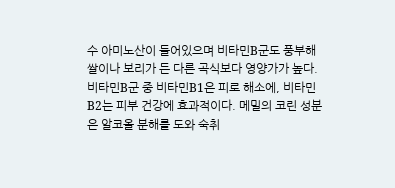수 아미노산이 들어있으며 비타민B군도 풍부해 쌀이나 보리가 든 다른 곡식보다 영양가가 높다. 비타민B군 중 비타민B1은 피로 해소에, 비타민B2는 피부 건강에 효과적이다. 메밀의 코린 성분은 알코올 분해를 도와 숙취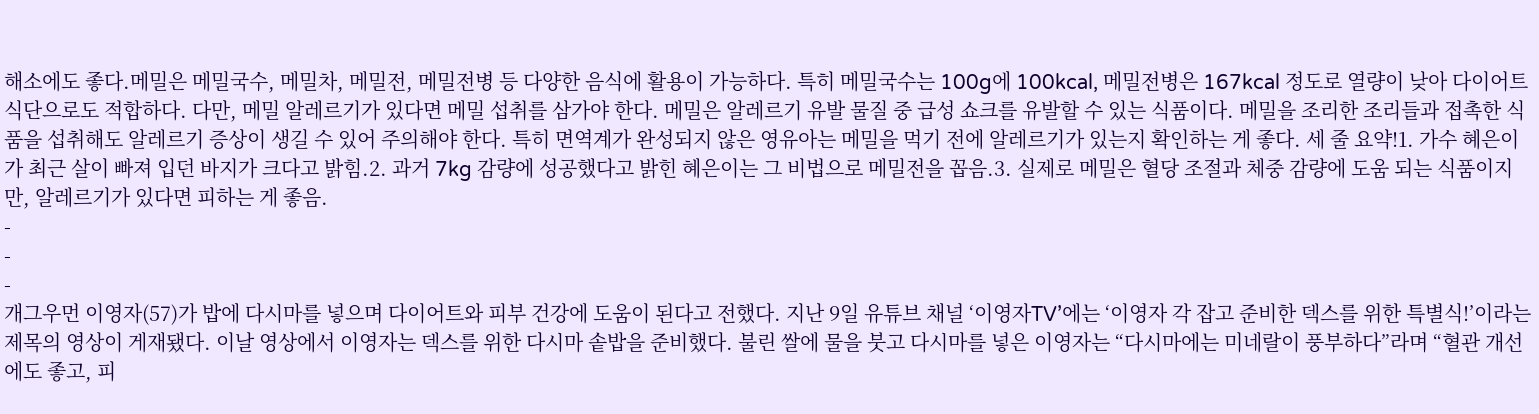해소에도 좋다.메밀은 메밀국수, 메밀차, 메밀전, 메밀전병 등 다양한 음식에 활용이 가능하다. 특히 메밀국수는 100g에 100kcal, 메밀전병은 167kcal 정도로 열량이 낮아 다이어트 식단으로도 적합하다. 다만, 메밀 알레르기가 있다면 메밀 섭취를 삼가야 한다. 메밀은 알레르기 유발 물질 중 급성 쇼크를 유발할 수 있는 식품이다. 메밀을 조리한 조리들과 접촉한 식품을 섭취해도 알레르기 증상이 생길 수 있어 주의해야 한다. 특히 면역계가 완성되지 않은 영유아는 메밀을 먹기 전에 알레르기가 있는지 확인하는 게 좋다. 세 줄 요약!1. 가수 혜은이가 최근 살이 빠져 입던 바지가 크다고 밝힘.2. 과거 7kg 감량에 성공했다고 밝힌 혜은이는 그 비법으로 메밀전을 꼽음.3. 실제로 메밀은 혈당 조절과 체중 감량에 도움 되는 식품이지만, 알레르기가 있다면 피하는 게 좋음.
-
-
-
개그우먼 이영자(57)가 밥에 다시마를 넣으며 다이어트와 피부 건강에 도움이 된다고 전했다. 지난 9일 유튜브 채널 ‘이영자TV’에는 ‘이영자 각 잡고 준비한 덱스를 위한 특별식!’이라는 제목의 영상이 게재됐다. 이날 영상에서 이영자는 덱스를 위한 다시마 솥밥을 준비했다. 불린 쌀에 물을 붓고 다시마를 넣은 이영자는 “다시마에는 미네랄이 풍부하다”라며 “혈관 개선에도 좋고, 피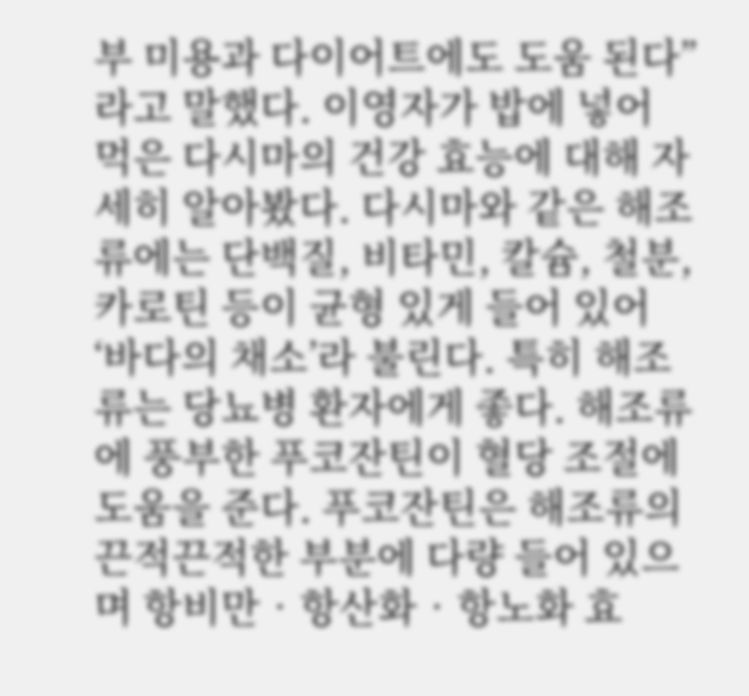부 미용과 다이어트에도 도움 된다”라고 말했다. 이영자가 밥에 넣어 먹은 다시마의 건강 효능에 대해 자세히 알아봤다. 다시마와 같은 해조류에는 단백질, 비타민, 칼슘, 철분, 카로틴 등이 균형 있게 들어 있어 ‘바다의 채소’라 불린다. 특히 해조류는 당뇨병 환자에게 좋다. 해조류에 풍부한 푸코잔틴이 혈당 조절에 도움을 준다. 푸코잔틴은 해조류의 끈적끈적한 부분에 다량 들어 있으며 항비만‧항산화‧항노화 효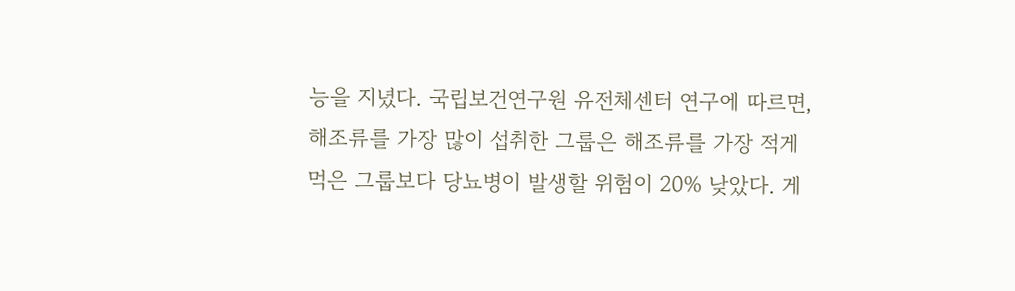능을 지녔다. 국립보건연구원 유전체센터 연구에 따르면, 해조류를 가장 많이 섭취한 그룹은 해조류를 가장 적게 먹은 그룹보다 당뇨병이 발생할 위험이 20% 낮았다. 게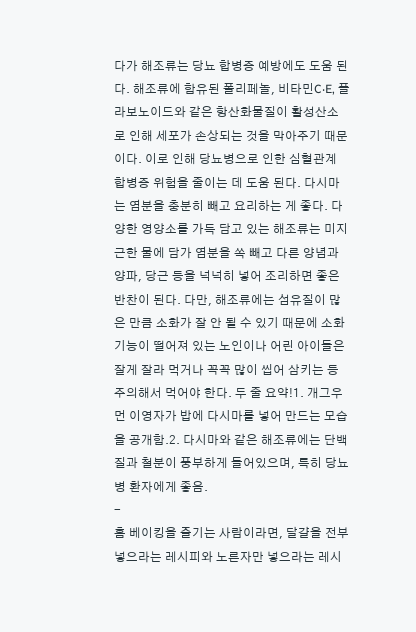다가 해조류는 당뇨 합병증 예방에도 도움 된다. 해조류에 함유된 폴리페놀, 비타민C‧E, 플라보노이드와 같은 항산화물질이 활성산소로 인해 세포가 손상되는 것을 막아주기 때문이다. 이로 인해 당뇨병으로 인한 심혈관계 합병증 위험을 줄이는 데 도움 된다. 다시마는 염분을 충분히 빼고 요리하는 게 좋다. 다양한 영양소를 가득 담고 있는 해조류는 미지근한 물에 담가 염분을 쏙 빼고 다른 양념과 양파, 당근 등을 넉넉히 넣어 조리하면 좋은 반찬이 된다. 다만, 해조류에는 섬유질이 많은 만큼 소화가 잘 안 될 수 있기 때문에 소화 기능이 떨어져 있는 노인이나 어린 아이들은 잘게 잘라 먹거나 꼭꼭 많이 씹어 삼키는 등 주의해서 먹어야 한다. 두 줄 요약!1. 개그우먼 이영자가 밥에 다시마를 넣어 만드는 모습을 공개함.2. 다시마와 같은 해조류에는 단백질과 철분이 풍부하게 들어있으며, 특히 당뇨병 환자에게 좋음.
-
홈 베이킹을 즐기는 사람이라면, 달걀을 전부 넣으라는 레시피와 노른자만 넣으라는 레시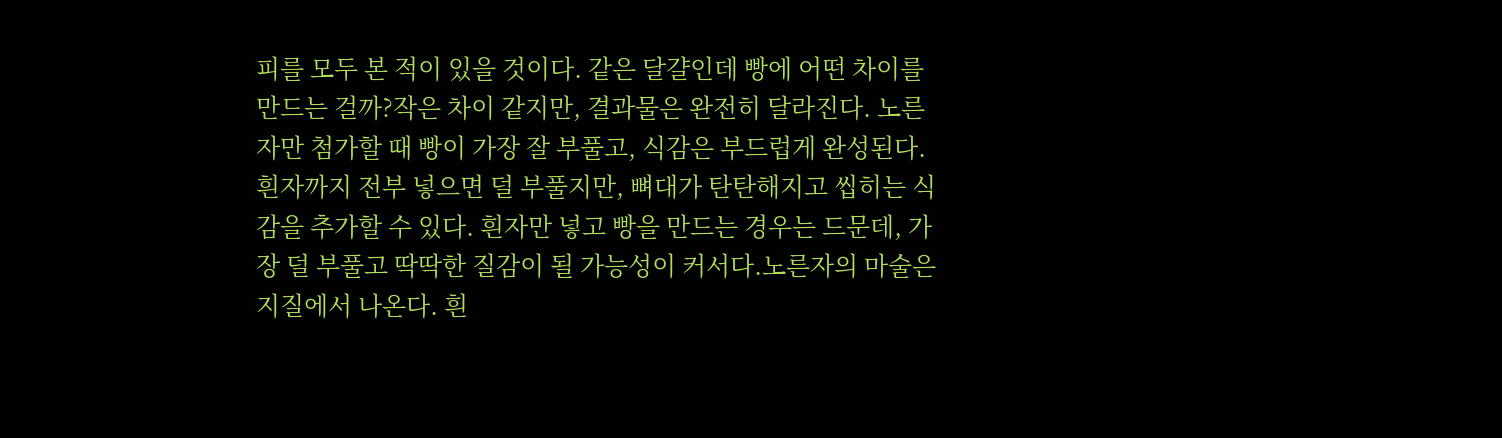피를 모두 본 적이 있을 것이다. 같은 달걀인데 빵에 어떤 차이를 만드는 걸까?작은 차이 같지만, 결과물은 완전히 달라진다. 노른자만 첨가할 때 빵이 가장 잘 부풀고, 식감은 부드럽게 완성된다. 흰자까지 전부 넣으면 덜 부풀지만, 뼈대가 탄탄해지고 씹히는 식감을 추가할 수 있다. 흰자만 넣고 빵을 만드는 경우는 드문데, 가장 덜 부풀고 딱딱한 질감이 될 가능성이 커서다.노른자의 마술은 지질에서 나온다. 흰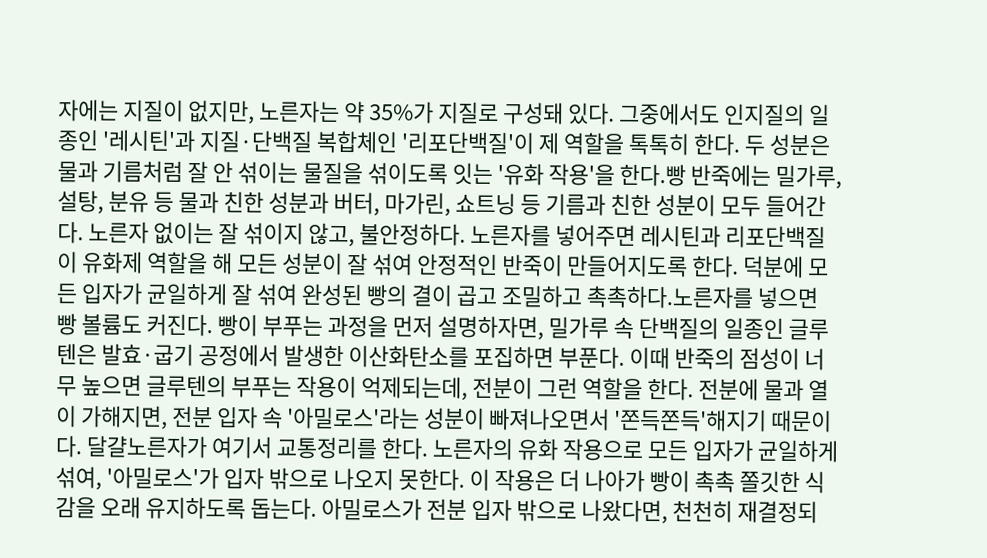자에는 지질이 없지만, 노른자는 약 35%가 지질로 구성돼 있다. 그중에서도 인지질의 일종인 '레시틴'과 지질·단백질 복합체인 '리포단백질'이 제 역할을 톡톡히 한다. 두 성분은 물과 기름처럼 잘 안 섞이는 물질을 섞이도록 잇는 '유화 작용'을 한다.빵 반죽에는 밀가루, 설탕, 분유 등 물과 친한 성분과 버터, 마가린, 쇼트닝 등 기름과 친한 성분이 모두 들어간다. 노른자 없이는 잘 섞이지 않고, 불안정하다. 노른자를 넣어주면 레시틴과 리포단백질이 유화제 역할을 해 모든 성분이 잘 섞여 안정적인 반죽이 만들어지도록 한다. 덕분에 모든 입자가 균일하게 잘 섞여 완성된 빵의 결이 곱고 조밀하고 촉촉하다.노른자를 넣으면 빵 볼륨도 커진다. 빵이 부푸는 과정을 먼저 설명하자면, 밀가루 속 단백질의 일종인 글루텐은 발효·굽기 공정에서 발생한 이산화탄소를 포집하면 부푼다. 이때 반죽의 점성이 너무 높으면 글루텐의 부푸는 작용이 억제되는데, 전분이 그런 역할을 한다. 전분에 물과 열이 가해지면, 전분 입자 속 '아밀로스'라는 성분이 빠져나오면서 '쫀득쫀득'해지기 때문이다. 달걀노른자가 여기서 교통정리를 한다. 노른자의 유화 작용으로 모든 입자가 균일하게 섞여, '아밀로스'가 입자 밖으로 나오지 못한다. 이 작용은 더 나아가 빵이 촉촉 쫄깃한 식감을 오래 유지하도록 돕는다. 아밀로스가 전분 입자 밖으로 나왔다면, 천천히 재결정되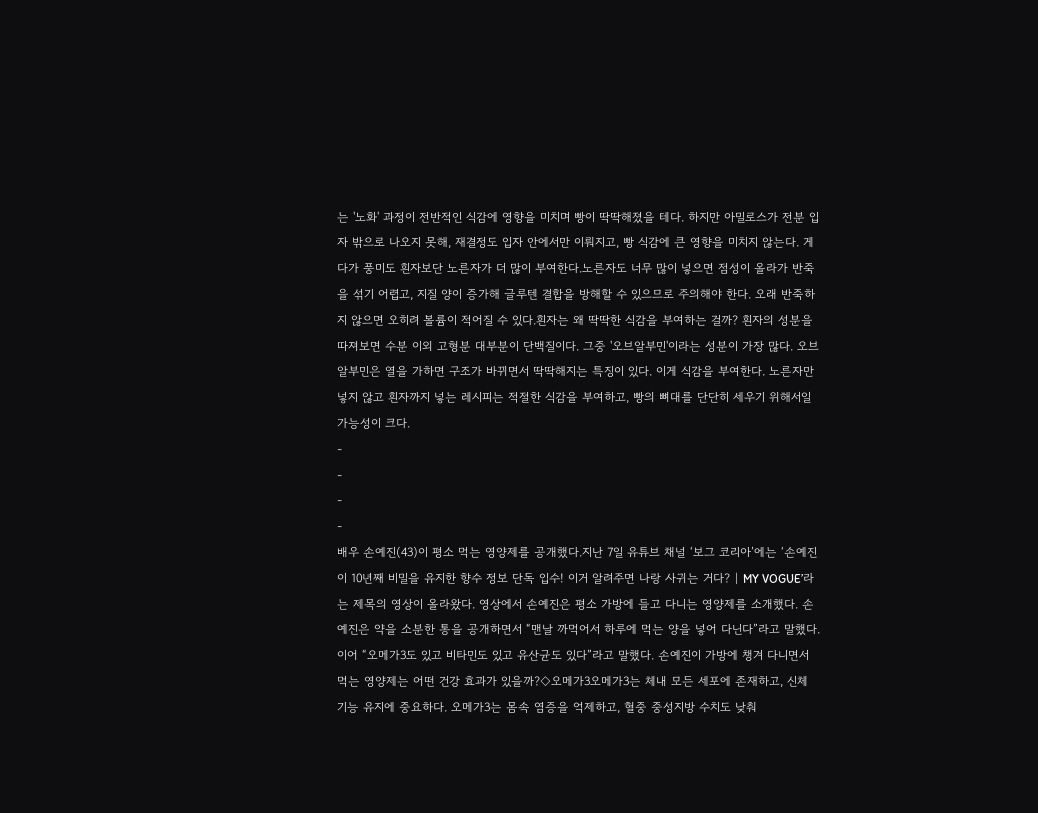는 '노화' 과정이 전반적인 식감에 영향을 미치며 빵이 딱딱해졌을 테다. 하지만 아밀로스가 전분 입자 밖으로 나오지 못해, 재결정도 입자 안에서만 이뤄지고, 빵 식감에 큰 영향을 미치지 않는다. 게다가 풍미도 흰자보단 노른자가 더 많이 부여한다.노른자도 너무 많이 넣으면 점성이 올라가 반죽을 섞기 어렵고, 지질 양이 증가해 글루텐 결합을 방해할 수 있으므로 주의해야 한다. 오래 반죽하지 않으면 오히려 볼륨이 적어질 수 있다.흰자는 왜 딱딱한 식감을 부여하는 걸까? 흰자의 성분을 따져보면 수분 이외 고형분 대부분이 단백질이다. 그중 '오브알부민'이라는 성분이 가장 많다. 오브알부민은 열을 가하면 구조가 바뀌면서 딱딱해지는 특징이 있다. 이게 식감을 부여한다. 노른자만 넣지 않고 흰자까지 넣는 레시피는 적절한 식감을 부여하고, 빵의 뼈대를 단단히 세우기 위해서일 가능성이 크다.
-
-
-
-
배우 손예진(43)이 평소 먹는 영양제를 공개했다.지난 7일 유튜브 채널 ‘보그 코리아’에는 ‘손예진이 10년째 비밀을 유지한 향수 정보 단독 입수! 이거 알려주면 나랑 사귀는 거다? | MY VOGUE’라는 제목의 영상이 올라왔다. 영상에서 손예진은 평소 가방에 들고 다니는 영양제를 소개했다. 손예진은 약을 소분한 통을 공개하면서 “맨날 까먹어서 하루에 먹는 양을 넣어 다닌다”라고 말했다. 이어 “오메가3도 있고 비타민도 있고 유산균도 있다”라고 말했다. 손예진이 가방에 챙겨 다니면서 먹는 영양제는 어떤 건강 효과가 있을까?◇오메가3오메가3는 체내 모든 세포에 존재하고, 신체 기능 유지에 중요하다. 오메가3는 몸속 염증을 억제하고, 혈중 중성지방 수치도 낮춰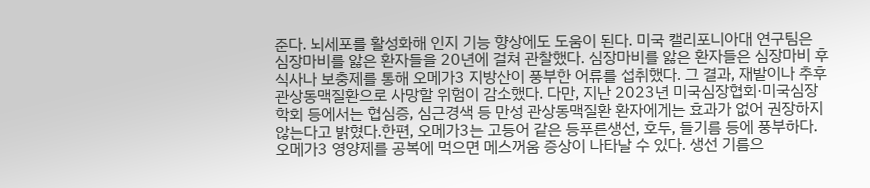준다. 뇌세포를 활성화해 인지 기능 향상에도 도움이 된다. 미국 캘리포니아대 연구팀은 심장마비를 앓은 환자들을 20년에 걸쳐 관찰했다. 심장마비를 앓은 환자들은 심장마비 후 식사나 보충제를 통해 오메가3 지방산이 풍부한 어류를 섭취했다. 그 결과, 재발이나 추후 관상동맥질환으로 사망할 위험이 감소했다. 다만, 지난 2023년 미국심장협회·미국심장학회 등에서는 협심증, 심근경색 등 만성 관상동맥질환 환자에게는 효과가 없어 권장하지 않는다고 밝혔다.한편, 오메가3는 고등어 같은 등푸른생선, 호두, 들기름 등에 풍부하다. 오메가3 영양제를 공복에 먹으면 메스꺼움 증상이 나타날 수 있다. 생선 기름으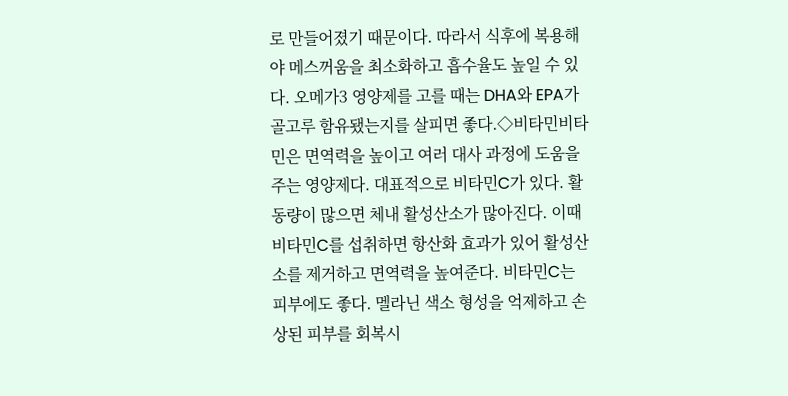로 만들어졌기 때문이다. 따라서 식후에 복용해야 메스꺼움을 최소화하고 흡수율도 높일 수 있다. 오메가3 영양제를 고를 때는 DHA와 EPA가 골고루 함유됐는지를 살피면 좋다.◇비타민비타민은 면역력을 높이고 여러 대사 과정에 도움을 주는 영양제다. 대표적으로 비타민C가 있다. 활동량이 많으면 체내 활성산소가 많아진다. 이때 비타민C를 섭취하면 항산화 효과가 있어 활성산소를 제거하고 면역력을 높여준다. 비타민C는 피부에도 좋다. 멜라닌 색소 형성을 억제하고 손상된 피부를 회복시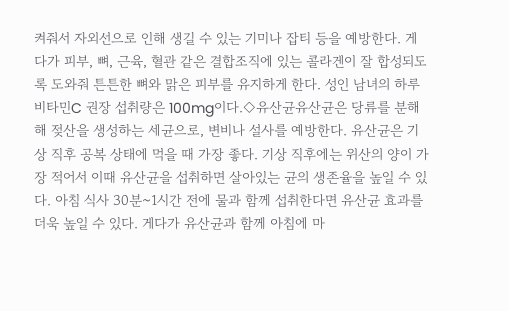켜줘서 자외선으로 인해 생길 수 있는 기미나 잡티 등을 예방한다. 게다가 피부, 뼈, 근육, 혈관 같은 결합조직에 있는 콜라겐이 잘 합성되도록 도와줘 튼튼한 뼈와 맑은 피부를 유지하게 한다. 성인 남녀의 하루 비타민C 권장 섭취량은 100mg이다.◇유산균유산균은 당류를 분해해 젖산을 생성하는 세균으로, 변비나 설사를 예방한다. 유산균은 기상 직후 공복 상태에 먹을 때 가장 좋다. 기상 직후에는 위산의 양이 가장 적어서 이때 유산균을 섭취하면 살아있는 균의 생존율을 높일 수 있다. 아침 식사 30분~1시간 전에 물과 함께 섭취한다면 유산균 효과를 더욱 높일 수 있다. 게다가 유산균과 함께 아침에 마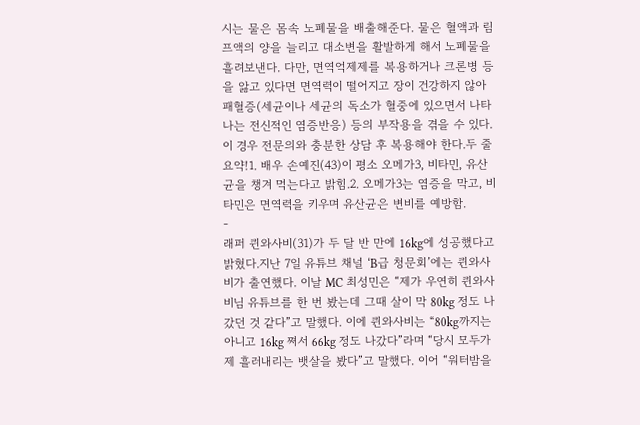시는 물은 몸속 노폐물을 배출해준다. 물은 혈액과 림프액의 양을 늘리고 대소변을 활발하게 해서 노폐물을 흘려보낸다. 다만, 면역억제제를 복용하거나 크론병 등을 앓고 있다면 면역력이 떨어지고 장이 건강하지 않아 패혈증(세균이나 세균의 독소가 혈중에 있으면서 나타나는 전신적인 염증반응) 등의 부작용을 겪을 수 있다. 이 경우 전문의와 충분한 상담 후 복용해야 한다.두 줄 요약!1. 배우 손예진(43)이 평소 오메가3, 비타민, 유산균을 챙겨 먹는다고 밝힘.2. 오메가3는 염증을 막고, 비타민은 면역력을 키우며 유산균은 변비를 예방함.
-
래퍼 퀸와사비(31)가 두 달 반 만에 16kg에 성공했다고 밝혔다.지난 7일 유튜브 채널 ‘B급 청문회’에는 퀸와사비가 출연했다. 이날 MC 최성민은 “제가 우연히 퀸와사비님 유튜브를 한 번 봤는데 그때 살이 막 80kg 정도 나갔던 것 같다”고 말했다. 이에 퀸와사비는 “80kg까지는 아니고 16kg 쪄서 66kg 정도 나갔다”라며 “당시 모두가 제 흘러내리는 뱃살을 봤다”고 말했다. 이어 “워터밤을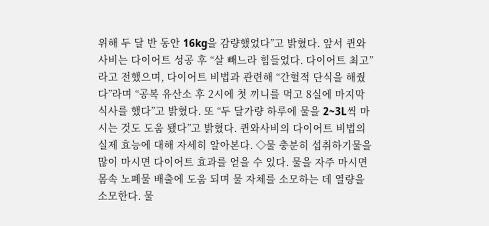위해 두 달 반 동안 16kg을 감량했었다”고 밝혔다. 앞서 퀸와사비는 다이어트 성공 후 “살 빼느라 힘들었다. 다이어트 최고”라고 전했으며, 다이어트 비법과 관련해 “간헐적 단식을 해줬다”라며 “공복 유산소 후 2시에 첫 끼니를 먹고 8실에 마지막 식사를 했다”고 밝혔다. 또 “두 달가량 하루에 물을 2~3L씩 마시는 것도 도움 됐다”고 밝혔다. 퀸와사비의 다이어트 비법의 실제 효능에 대해 자세히 알아본다. ◇물 충분히 섭취하기물을 많이 마시면 다이어트 효과를 얻을 수 있다. 물을 자주 마시면 몸속 노폐물 배출에 도움 되며 물 자체를 소모하는 데 열량을 소모한다. 물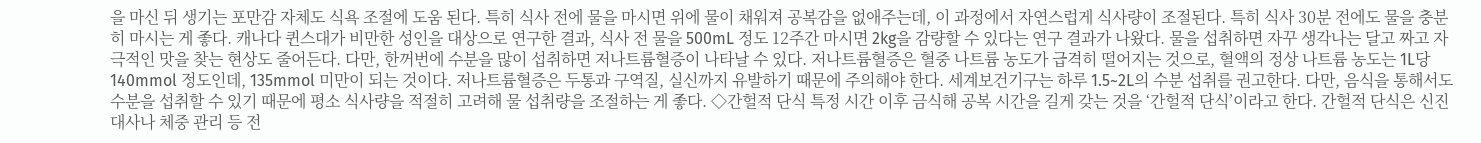을 마신 뒤 생기는 포만감 자체도 식욕 조절에 도움 된다. 특히 식사 전에 물을 마시면 위에 물이 채워져 공복감을 없애주는데, 이 과정에서 자연스럽게 식사량이 조절된다. 특히 식사 30분 전에도 물을 충분히 마시는 게 좋다. 캐나다 퀸스대가 비만한 성인을 대상으로 연구한 결과, 식사 전 물을 500mL 정도 12주간 마시면 2kg을 감량할 수 있다는 연구 결과가 나왔다. 물을 섭취하면 자꾸 생각나는 달고 짜고 자극적인 맛을 찾는 현상도 줄어든다. 다만, 한꺼번에 수분을 많이 섭취하면 저나트륨혈증이 나타날 수 있다. 저나트륨혈증은 혈중 나트륨 농도가 급격히 떨어지는 것으로, 혈액의 정상 나트륨 농도는 1L당 140mmol 정도인데, 135mmol 미만이 되는 것이다. 저나트륨혈증은 두통과 구역질, 실신까지 유발하기 때문에 주의해야 한다. 세계보건기구는 하루 1.5~2L의 수분 섭취를 권고한다. 다만, 음식을 통해서도 수분을 섭취할 수 있기 때문에 평소 식사량을 적절히 고려해 물 섭취량을 조절하는 게 좋다. ◇간헐적 단식 특정 시간 이후 금식해 공복 시간을 길게 갖는 것을 ‘간헐적 단식’이라고 한다. 간헐적 단식은 신진대사나 체중 관리 등 전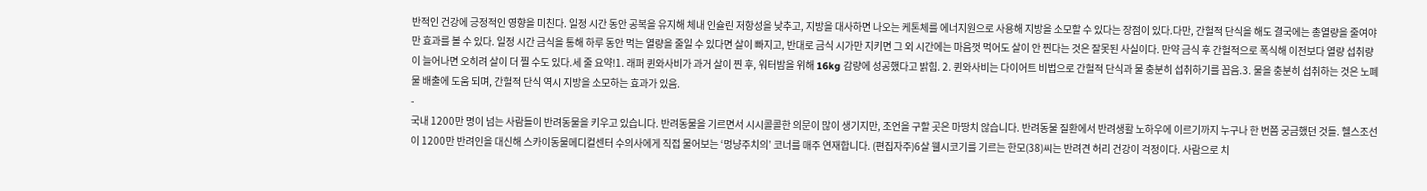반적인 건강에 긍정적인 영향을 미친다. 일정 시간 동안 공복을 유지해 체내 인슐린 저항성을 낮추고, 지방을 대사하면 나오는 케톤체를 에너지원으로 사용해 지방을 소모할 수 있다는 장점이 있다.다만, 간헐적 단식을 해도 결국에는 총열량을 줄여야만 효과를 볼 수 있다. 일정 시간 금식을 통해 하루 동안 먹는 열량을 줄일 수 있다면 살이 빠지고, 반대로 금식 시가만 지키면 그 외 시간에는 마음껏 먹어도 살이 안 찐다는 것은 잘못된 사실이다. 만약 금식 후 간헐적으로 폭식해 이전보다 열량 섭취량이 늘어나면 오히려 살이 더 찔 수도 있다.세 줄 요약!1. 래퍼 퀸와사비가 과거 살이 찐 후, 워터밤을 위해 16kg 감량에 성공했다고 밝힘. 2. 퀸와사비는 다이어트 비법으로 간헐적 단식과 물 충분히 섭취하기를 꼽음.3. 물을 충분히 섭취하는 것은 노폐물 배출에 도움 되며, 간헐적 단식 역시 지방을 소모하는 효과가 있음.
-
국내 1200만 명이 넘는 사람들이 반려동물을 키우고 있습니다. 반려동물을 기르면서 시시콜콜한 의문이 많이 생기지만, 조언을 구할 곳은 마땅치 않습니다. 반려동물 질환에서 반려생활 노하우에 이르기까지 누구나 한 번쯤 궁금했던 것들. 헬스조선이 1200만 반려인을 대신해 스카이동물메디컬센터 수의사에게 직접 물어보는 ‘멍냥주치의’ 코너를 매주 연재합니다. (편집자주)6살 웰시코기를 기르는 한모(38)씨는 반려견 허리 건강이 걱정이다. 사람으로 치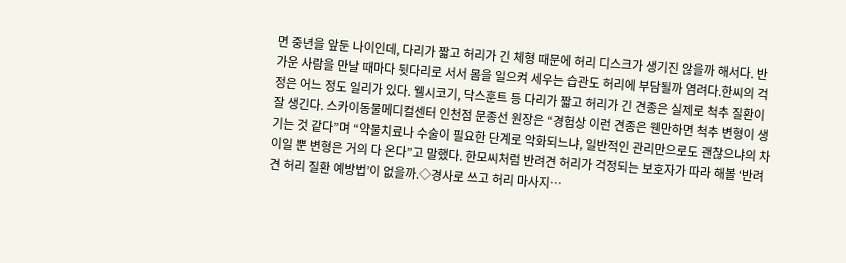면 중년을 앞둔 나이인데, 다리가 짧고 허리가 긴 체형 때문에 허리 디스크가 생기진 않을까 해서다. 반가운 사람을 만날 때마다 뒷다리로 서서 몸을 일으켜 세우는 습관도 허리에 부담될까 염려다.한씨의 걱정은 어느 정도 일리가 있다. 웰시코기, 닥스훈트 등 다리가 짧고 허리가 긴 견종은 실제로 척추 질환이 잘 생긴다. 스카이동물메디컬센터 인천점 문종선 원장은 “경험상 이런 견종은 웬만하면 척추 변형이 생기는 것 같다”며 “약물치료나 수술이 필요한 단계로 악화되느냐, 일반적인 관리만으로도 괜찮으냐의 차이일 뿐 변형은 거의 다 온다”고 말했다. 한모씨처럼 반려견 허리가 걱정되는 보호자가 따라 해볼 ‘반려견 허리 질환 예방법’이 없을까.◇경사로 쓰고 허리 마사지…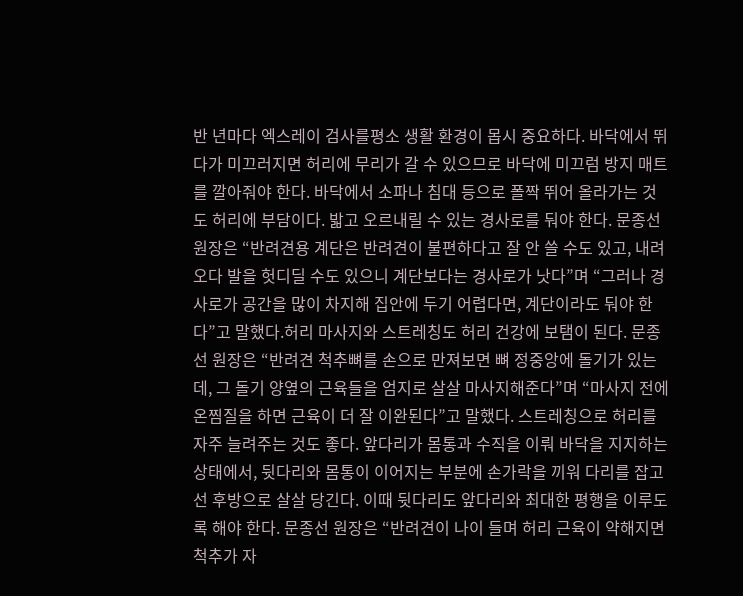반 년마다 엑스레이 검사를평소 생활 환경이 몹시 중요하다. 바닥에서 뛰다가 미끄러지면 허리에 무리가 갈 수 있으므로 바닥에 미끄럼 방지 매트를 깔아줘야 한다. 바닥에서 소파나 침대 등으로 폴짝 뛰어 올라가는 것도 허리에 부담이다. 밟고 오르내릴 수 있는 경사로를 둬야 한다. 문종선 원장은 “반려견용 계단은 반려견이 불편하다고 잘 안 쓸 수도 있고, 내려오다 발을 헛디딜 수도 있으니 계단보다는 경사로가 낫다”며 “그러나 경사로가 공간을 많이 차지해 집안에 두기 어렵다면, 계단이라도 둬야 한다”고 말했다.허리 마사지와 스트레칭도 허리 건강에 보탬이 된다. 문종선 원장은 “반려견 척추뼈를 손으로 만져보면 뼈 정중앙에 돌기가 있는데, 그 돌기 양옆의 근육들을 엄지로 살살 마사지해준다”며 “마사지 전에 온찜질을 하면 근육이 더 잘 이완된다”고 말했다. 스트레칭으로 허리를 자주 늘려주는 것도 좋다. 앞다리가 몸통과 수직을 이뤄 바닥을 지지하는 상태에서, 뒷다리와 몸통이 이어지는 부분에 손가락을 끼워 다리를 잡고선 후방으로 살살 당긴다. 이때 뒷다리도 앞다리와 최대한 평행을 이루도록 해야 한다. 문종선 원장은 “반려견이 나이 들며 허리 근육이 약해지면 척추가 자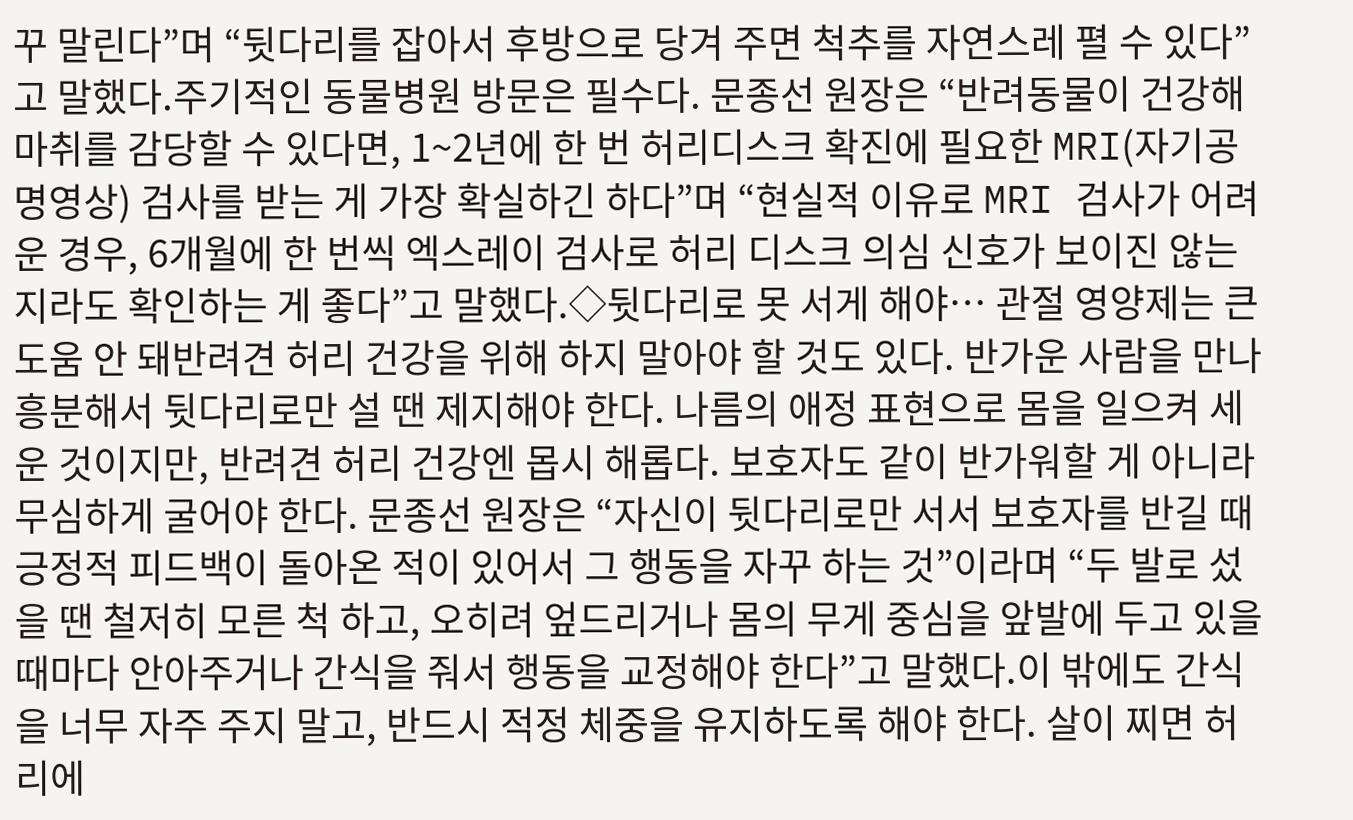꾸 말린다”며 “뒷다리를 잡아서 후방으로 당겨 주면 척추를 자연스레 펼 수 있다”고 말했다.주기적인 동물병원 방문은 필수다. 문종선 원장은 “반려동물이 건강해 마취를 감당할 수 있다면, 1~2년에 한 번 허리디스크 확진에 필요한 MRI(자기공명영상) 검사를 받는 게 가장 확실하긴 하다”며 “현실적 이유로 MRI 검사가 어려운 경우, 6개월에 한 번씩 엑스레이 검사로 허리 디스크 의심 신호가 보이진 않는지라도 확인하는 게 좋다”고 말했다.◇뒷다리로 못 서게 해야… 관절 영양제는 큰 도움 안 돼반려견 허리 건강을 위해 하지 말아야 할 것도 있다. 반가운 사람을 만나 흥분해서 뒷다리로만 설 땐 제지해야 한다. 나름의 애정 표현으로 몸을 일으켜 세운 것이지만, 반려견 허리 건강엔 몹시 해롭다. 보호자도 같이 반가워할 게 아니라 무심하게 굴어야 한다. 문종선 원장은 “자신이 뒷다리로만 서서 보호자를 반길 때 긍정적 피드백이 돌아온 적이 있어서 그 행동을 자꾸 하는 것”이라며 “두 발로 섰을 땐 철저히 모른 척 하고, 오히려 엎드리거나 몸의 무게 중심을 앞발에 두고 있을 때마다 안아주거나 간식을 줘서 행동을 교정해야 한다”고 말했다.이 밖에도 간식을 너무 자주 주지 말고, 반드시 적정 체중을 유지하도록 해야 한다. 살이 찌면 허리에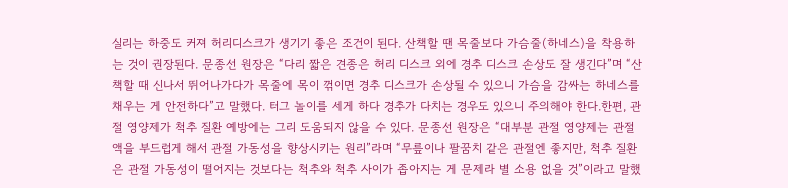실리는 하중도 커져 허리디스크가 생기기 좋은 조건이 된다. 산책할 땐 목줄보다 가슴줄(하네스)을 착용하는 것이 권장된다. 문종선 원장은 “다리 짧은 견종은 허리 디스크 외에 경추 디스크 손상도 잘 생긴다”며 “산책할 때 신나서 뛰어나가다가 목줄에 목이 꺾이면 경추 디스크가 손상될 수 있으니 가슴을 감싸는 하네스를 채우는 게 안전하다”고 말했다. 터그 놀이를 세게 하다 경추가 다치는 경우도 있으니 주의해야 한다.한편, 관절 영양제가 척추 질환 예방에는 그리 도움되지 않을 수 있다. 문종선 원장은 “대부분 관절 영양제는 관절 액을 부드럽게 해서 관절 가동성을 향상시키는 원리”라며 “무릎이나 팔꿈치 같은 관절엔 좋지만, 척추 질환은 관절 가동성이 떨어지는 것보다는 척추와 척추 사이가 좁아지는 게 문제라 별 소용 없을 것”이라고 말했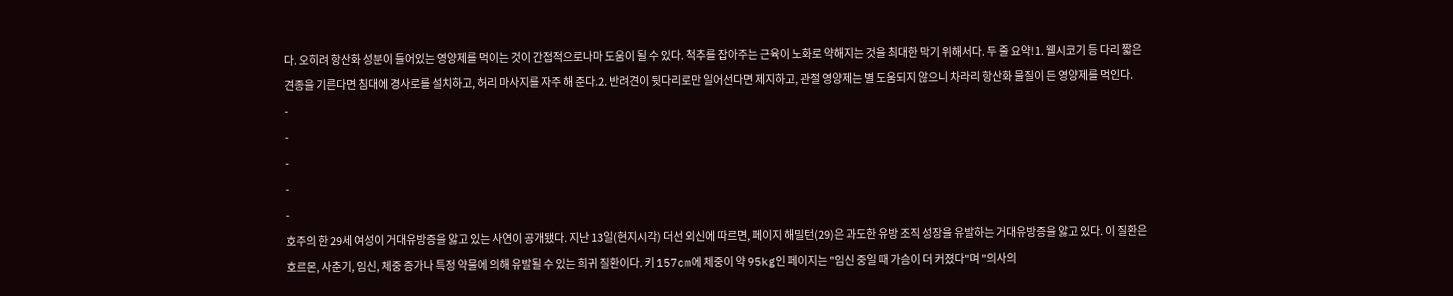다. 오히려 항산화 성분이 들어있는 영양제를 먹이는 것이 간접적으로나마 도움이 될 수 있다. 척추를 잡아주는 근육이 노화로 약해지는 것을 최대한 막기 위해서다. 두 줄 요약!1. 웰시코기 등 다리 짧은 견종을 기른다면 침대에 경사로를 설치하고, 허리 마사지를 자주 해 준다.2. 반려견이 뒷다리로만 일어선다면 제지하고, 관절 영양제는 별 도움되지 않으니 차라리 항산화 물질이 든 영양제를 먹인다.
-
-
-
-
-
호주의 한 29세 여성이 거대유방증을 앓고 있는 사연이 공개됐다. 지난 13일(현지시각) 더선 외신에 따르면, 페이지 해밀턴(29)은 과도한 유방 조직 성장을 유발하는 거대유방증을 앓고 있다. 이 질환은 호르몬, 사춘기, 임신, 체중 증가나 특정 약물에 의해 유발될 수 있는 희귀 질환이다. 키 157cm에 체중이 약 95kg인 페이지는 "임신 중일 때 가슴이 더 커졌다"며 "의사의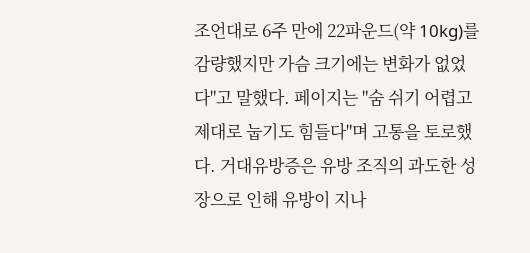조언대로 6주 만에 22파운드(약 10kg)를 감량했지만 가슴 크기에는 변화가 없었다"고 말했다. 페이지는 "숨 쉬기 어렵고 제대로 눕기도 힘들다"며 고통을 토로했다. 거대유방증은 유방 조직의 과도한 성장으로 인해 유방이 지나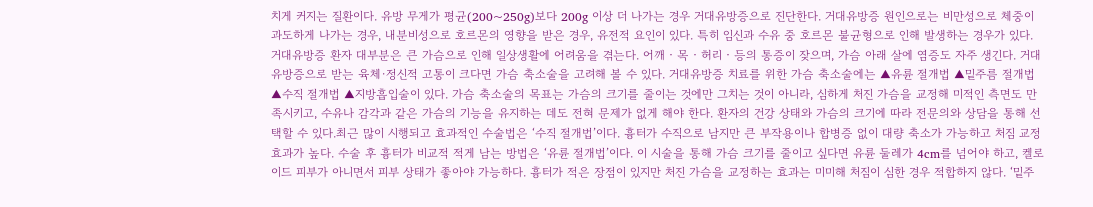치게 커지는 질환이다. 유방 무게가 평균(200~250g)보다 200g 이상 더 나가는 경우 거대유방증으로 진단한다. 거대유방증 원인으로는 비만성으로 체중이 과도하게 나가는 경우, 내분비성으로 호르몬의 영향을 받은 경우, 유전적 요인이 있다. 특히 임신과 수유 중 호르몬 불균형으로 인해 발생하는 경우가 있다. 거대유방증 환자 대부분은 큰 가슴으로 인해 일상생활에 어려움을 겪는다. 어깨‧목‧허리‧등의 통증이 잦으며, 가슴 아래 살에 염증도 자주 생긴다. 거대유방증으로 받는 육체·정신적 고통이 크다면 가슴 축소술을 고려해 볼 수 있다. 거대유방증 치료를 위한 가슴 축소술에는 ▲유륜 절개법 ▲밑주름 절개법 ▲수직 절개법 ▲지방흡입술이 있다. 가슴 축소술의 목표는 가슴의 크기를 줄이는 것에만 그치는 것이 아니라, 심하게 처진 가슴을 교정해 미적인 측면도 만족시키고, 수유나 감각과 같은 가슴의 기능을 유지하는 데도 전혀 문제가 없게 해야 한다. 환자의 건강 상태와 가슴의 크기에 따라 전문의와 상담을 통해 선택할 수 있다.최근 많이 시행되고 효과적인 수술법은 ‘수직 절개법’이다. 흉터가 수직으로 남지만 큰 부작용이나 합병증 없이 대량 축소가 가능하고 처짐 교정 효과가 높다. 수술 후 흉터가 비교적 적게 남는 방법은 ‘유륜 절개법’이다. 이 시술을 통해 가슴 크기를 줄이고 싶다면 유륜 둘레가 4cm를 넘어야 하고, 켈로이드 피부가 아니면서 피부 상태가 좋아야 가능하다. 흉터가 적은 장점이 있지만 처진 가슴을 교정하는 효과는 미미해 처짐이 심한 경우 적합하지 않다. ‘밑주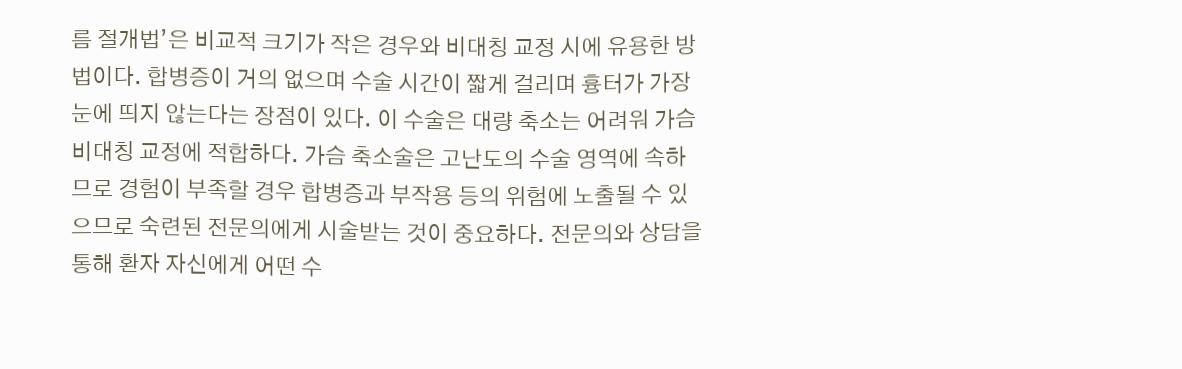름 절개법’은 비교적 크기가 작은 경우와 비대칭 교정 시에 유용한 방법이다. 합병증이 거의 없으며 수술 시간이 짧게 걸리며 흉터가 가장 눈에 띄지 않는다는 장점이 있다. 이 수술은 대량 축소는 어려워 가슴 비대칭 교정에 적합하다. 가슴 축소술은 고난도의 수술 영역에 속하므로 경험이 부족할 경우 합병증과 부작용 등의 위험에 노출될 수 있으므로 숙련된 전문의에게 시술받는 것이 중요하다. 전문의와 상담을 통해 환자 자신에게 어떤 수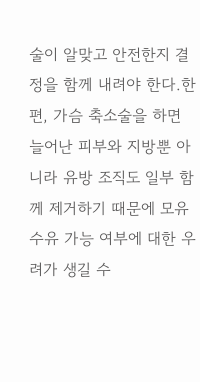술이 알맞고 안전한지 결정을 함께 내려야 한다.한편, 가슴 축소술을 하면 늘어난 피부와 지방뿐 아니라 유방 조직도 일부 함께 제거하기 때문에 모유수유 가능 여부에 대한 우려가 생길 수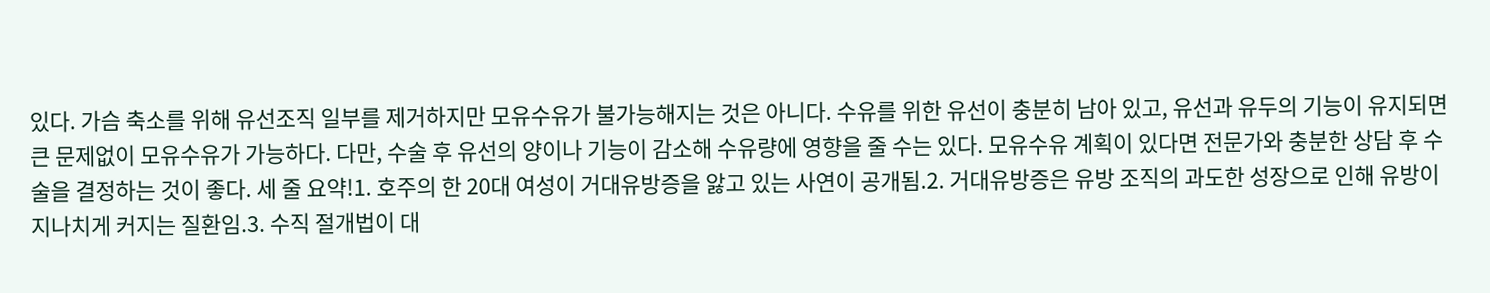있다. 가슴 축소를 위해 유선조직 일부를 제거하지만 모유수유가 불가능해지는 것은 아니다. 수유를 위한 유선이 충분히 남아 있고, 유선과 유두의 기능이 유지되면 큰 문제없이 모유수유가 가능하다. 다만, 수술 후 유선의 양이나 기능이 감소해 수유량에 영향을 줄 수는 있다. 모유수유 계획이 있다면 전문가와 충분한 상담 후 수술을 결정하는 것이 좋다. 세 줄 요약!1. 호주의 한 20대 여성이 거대유방증을 앓고 있는 사연이 공개됨.2. 거대유방증은 유방 조직의 과도한 성장으로 인해 유방이 지나치게 커지는 질환임.3. 수직 절개법이 대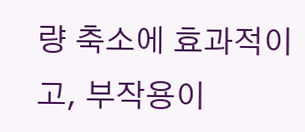량 축소에 효과적이고, 부작용이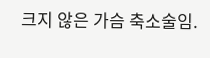크지 않은 가슴 축소술임.